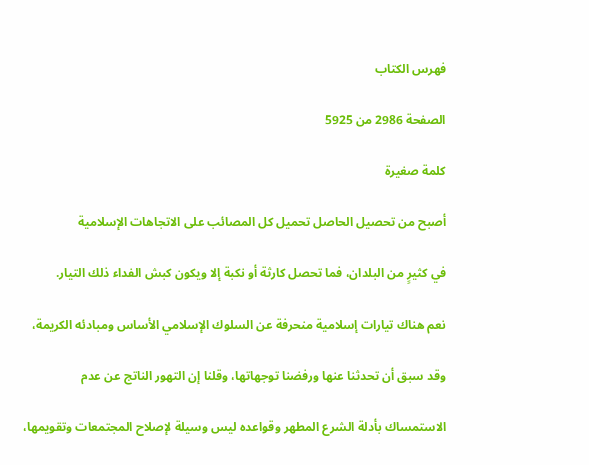فهرس الكتاب

الصفحة 2986 من 5925

كلمة صغيرة

أصبح من تحصيل الحاصل تحميل كل المصائب على الاتجاهات الإسلامية

في كثيرٍ من البلدان، فما تحصل كارثة أو نكبة إلا ويكون كبش الفداء ذلك التيار.

نعم هناك تيارات إسلامية منحرفة عن السلوك الإسلامي الأساس ومبادئه الكريمة،

وقد سبق أن تحدثنا عنها ورفضنا توجهاتها، وقلنا إن التهور الناتج عن عدم

الاستمساك بأدلة الشرع المطهر وقواعده ليس وسيلة لإصلاح المجتمعات وتقويمها،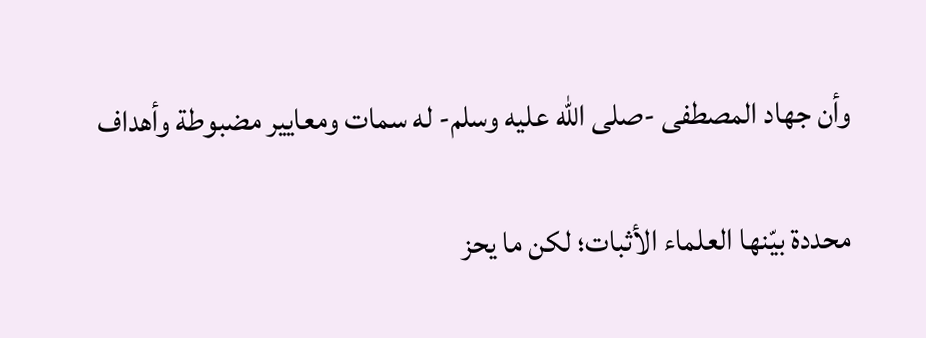وأن جهاد المصطفى -صلى الله عليه وسلم- له سمات ومعايير مضبوطة وأهداف

محددة بيّنها العلماء الأثبات؛ لكن ما يحز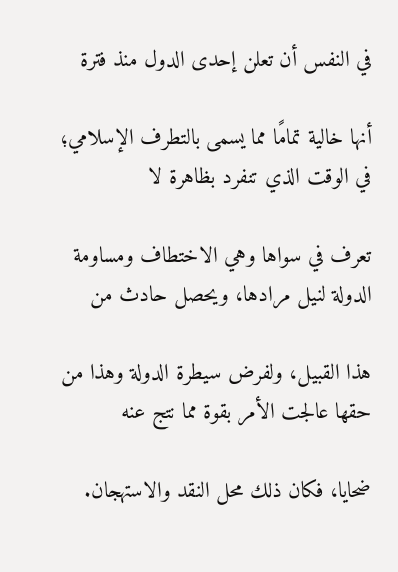في النفس أن تعلن إحدى الدول منذ فترة

أنها خالية تمامًا مما يسمى بالتطرف الإسلامي؛ في الوقت الذي تنفرد بظاهرة لا

تعرف في سواها وهي الاختطاف ومساومة الدولة لنيل مرادها، ويحصل حادث من

هذا القبيل، ولفرض سيطرة الدولة وهذا من حقها عالجت الأمر بقوة مما نتج عنه

ضحايا، فكان ذلك محل النقد والاستهجان.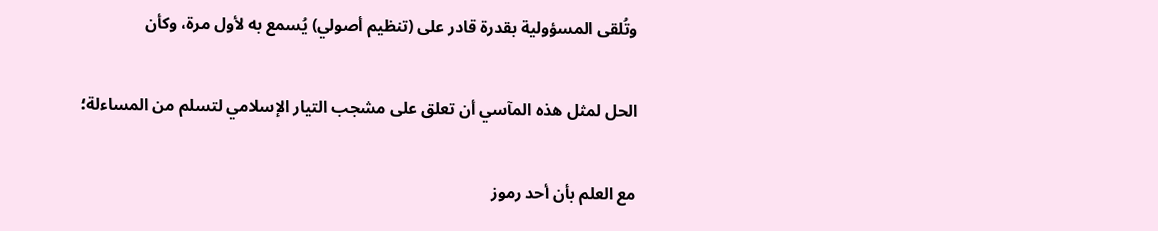وتُلقى المسؤولية بقدرة قادر على (تنظيم أصولي) يُسمع به لأول مرة، وكأن

الحل لمثل هذه المآسي أن تعلق على مشجب التيار الإسلامي لتسلم من المساءلة؛

مع العلم بأن أحد رموز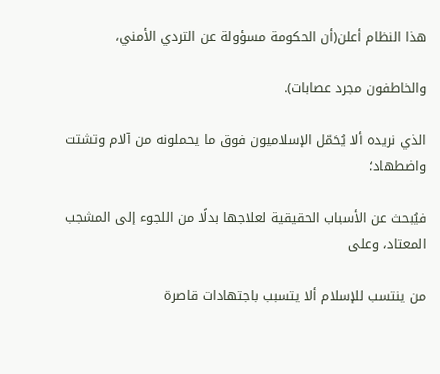هذا النظام أعلن(أن الحكومة مسؤولة عن التردي الأمني،

والخاطفون مجرد عصابات).

الذي نريده ألا يُحَمّل الإسلاميون فوق ما يحملونه من آلام وتشتت واضطهاد؛

فيُبحث عن الأسباب الحقيقية لعلاجها بدلًا من اللجوء إلى المشجب المعتاد، وعلى

من ينتسب للإسلام ألا يتسبب باجتهادات قاصرة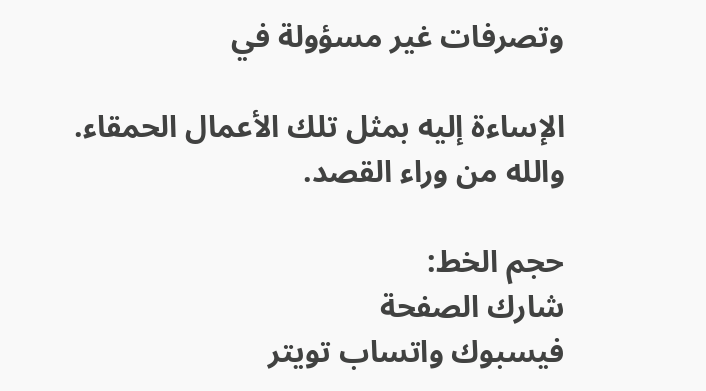وتصرفات غير مسؤولة في

الإساءة إليه بمثل تلك الأعمال الحمقاء. والله من وراء القصد.

حجم الخط:
شارك الصفحة
فيسبوك واتساب تويتر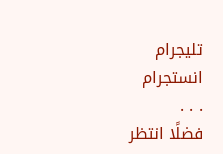تليجرام انستجرام
. . .
فضلًا انتظر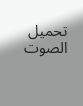تحميل الصوت